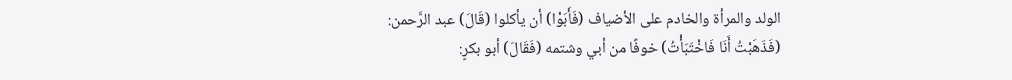الولد والمرأة والخادم على الأضياف (فَأَبَوْا) أن يأكلوا (قَالَ) عبد الرَّحمن: (فَذَهَبْتُ أَنَا فَاخْتَبَأْتُ) خوفًا من أبي وشتمه (فَقَالَ) أبو بكرٍ: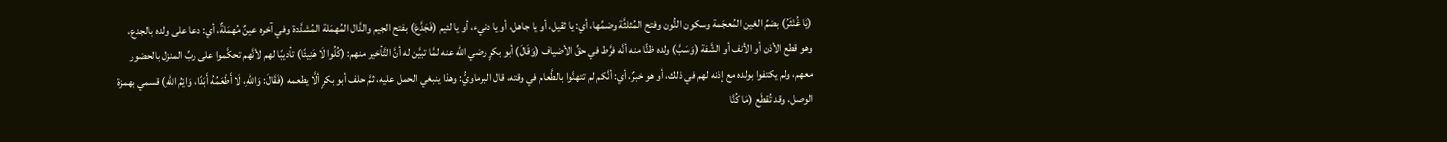(يَا غُنْثَرُ) بضمِّ الغين المُعجَمة وسكون النُّون وفتح المُثلثَّة وضمِّها، أي: يا ثقيل، أو يا جاهل، أو يا دنيء، أو يا لئيم (فَجَدَّعَ) بفتح الجيم والدَّال المُهمَلة المُشدَّدة وفي آخره عينٌ مُهمَلةٌ، أي: دعا على ولده بالجدع، وهو قطع الأذن أو الأنف أو الشَّفة (وَسَبَّ) ولده ظنًّا منه أنَّه فرَّط في حقِّ الأضياف (وَقَالَ) أبو بكرٍ رضي الله عنه لمَّا تبيَّن له أنَّ التَّأخير منهم: (كُلُوا لَا هَنِيئًا) تأديبًا لهم لأنَّهم تحكَّموا على ربِّ المنزل بالحضور معهم، ولم يكتفوا بولده مع إذنه لهم في ذلك، أو هو خبرٌ، أي: أنَّكم لم تتهنَّوا بالطَّعام في وقته، قال البرماويُّ: وهذا ينبغي الحمل عليه، ثمَّ حلف أبو بكرٍ ألَّا يطعمه (فَقَالَ: وَاللهِ، لَا أَطْعَمُهُ أَبَدًا، وَايْمُ اللهِ) قسمي بهمزة الوصل، وقد تُقطَع (مَا كُنَّا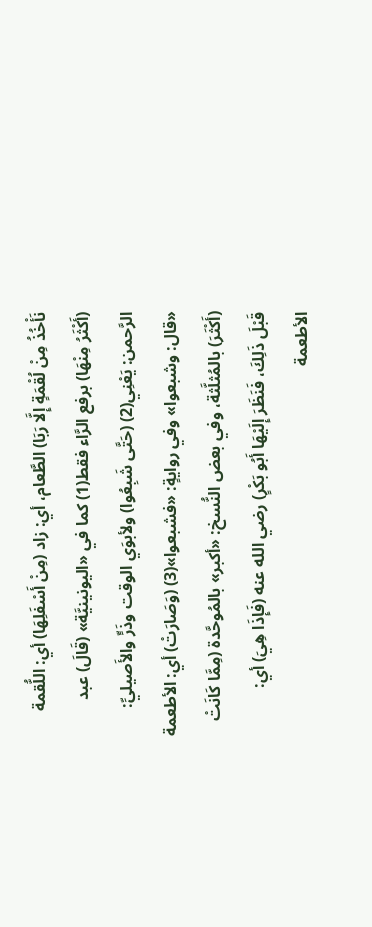نَأْخُذُ مِنْ لُقْمَةٍ إِلَّا رَبَا) الطَّعام، أي: زاد (مِنْ أَسْفَلِهَا) أي: اللُّقمة (أَكْثَرُ مِنْهَا) برفع الرَّاء فقط(1) كما في «اليونينيَّة» (قَالَ) عبد الرَّحمن: يَعْنِي(2) (حَتَّى شَبِعُوا) ولأبوَي الوقت وذَرٍّ والأَصيليِّ: «قال: وشبعوا» وفي روايةٍ: «فشبعوا»(3) (وَصَارَتْ) أي: الأطعمة (أَكْثَرَ) بالمُثلَّثة، وفي بعض النُّسخ: «أكبر» بالمُوحَّدة (مِمَّا كَانَتْ قَبْلَ ذَلِكَ، فَنَظَرَ إِلَيْهَا أَبُو بَكْرٍ) رضي الله عنه (فَإِذَا هِيَ) أي: الأطعمة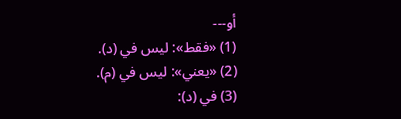أو---
(1) «فقط»: ليس في (د).
(2) «يعني»: ليس في (م).
(3) في (د):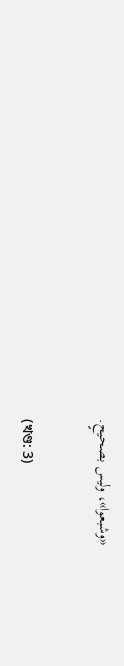«وشبعوا»، وليس بصحيحٍ.

(খণ্ড: 3)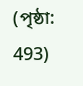(পৃষ্ঠা: 493)